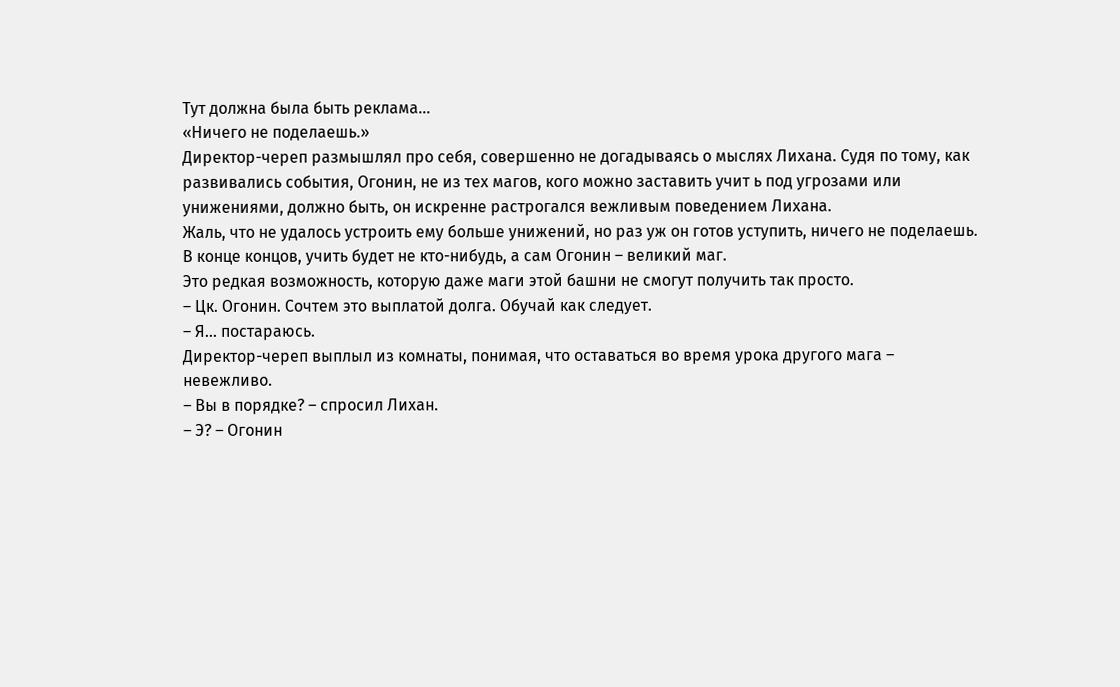Тут должна была быть реклама...
«Ничего не поделаешь.»
Директор-череп размышлял про себя, совершенно не догадываясь о мыслях Лихана. Судя по тому, как развивались события, Огонин, не из тех магов, кого можно заставить учит ь под угрозами или унижениями, должно быть, он искренне растрогался вежливым поведением Лихана.
Жаль, что не удалось устроить ему больше унижений, но раз уж он готов уступить, ничего не поделаешь. В конце концов, учить будет не кто-нибудь, а сам Огонин – великий маг.
Это редкая возможность, которую даже маги этой башни не смогут получить так просто.
– Цк. Огонин. Сочтем это выплатой долга. Обучай как следует.
– Я… постараюсь.
Директор-череп выплыл из комнаты, понимая, что оставаться во время урока другого мага – невежливо.
– Вы в порядке? – спросил Лихан.
– Э? – Огонин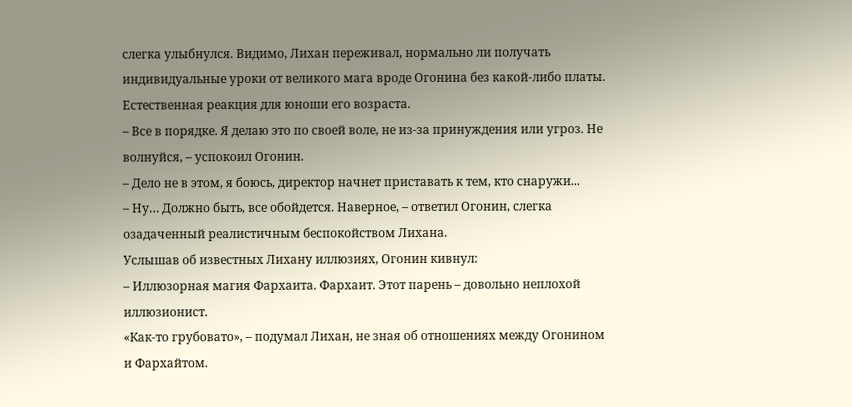слегка улыбнулся. Видимо, Лихан переживал, нормально ли получать индивидуальные уроки от великого мага вроде Огонина без какой-либо платы. Естественная реакция для юноши его возраста.
– Все в порядке. Я делаю это по своей воле, не из-за принуждения или угроз. Не волнуйся, – успокоил Огонин.
– Дело не в этом, я боюсь, директор начнет приставать к тем, кто снаружи...
– Ну… Должно быть, все обойдется. Наверное, – ответил Огонин, слегка озадаченный реалистичным беспокойством Лихана.
Услышав об известных Лихану иллюзиях, Огонин кивнул:
– Иллюзорная магия Фархаита. Фархаит. Этот парень – довольно неплохой иллюзионист.
«Как-то грубовато», – подумал Лихан, не зная об отношениях между Огонином и Фархайтом.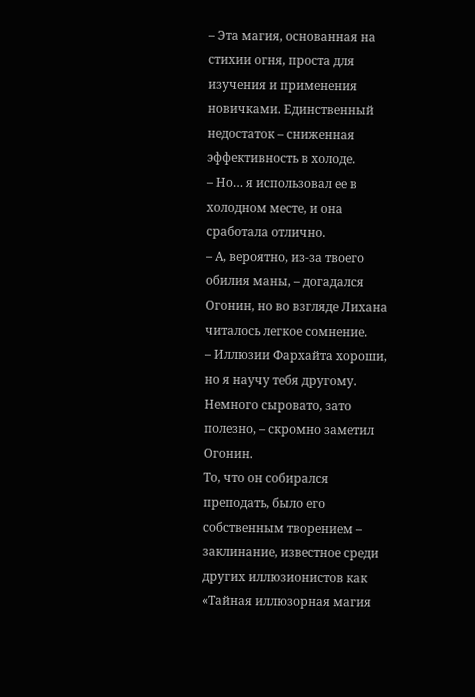– Эта магия, основанная на стихии огня, проста для изучения и применения новичками. Единственный недостаток – сниженная эффективность в холоде.
– Но… я использовал ее в холодном месте, и она сработала отлично.
– А, вероятно, из-за твоего обилия маны, – догадался Огонин, но во взгляде Лихана читалось легкое сомнение.
– Иллюзии Фархайта хороши, но я научу тебя другому. Немного сыровато, зато полезно, – скромно заметил Огонин.
То, что он собирался преподать, было его собственным творением – заклинание, известное среди других иллюзионистов как «Тайная иллюзорная магия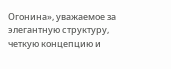Огонина», уважаемое за элегантную структуру, четкую концепцию и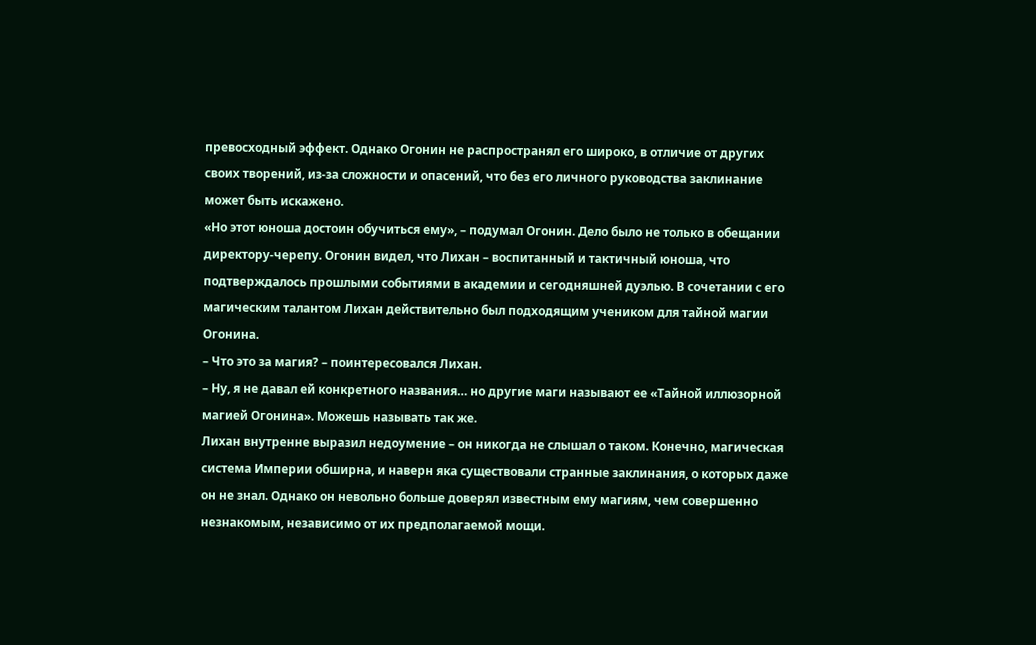превосходный эффект. Однако Огонин не распространял его широко, в отличие от других своих творений, из-за сложности и опасений, что без его личного руководства заклинание может быть искажено.
«Но этот юноша достоин обучиться ему», – подумал Огонин. Дело было не только в обещании директору-черепу. Огонин видел, что Лихан – воспитанный и тактичный юноша, что подтверждалось прошлыми событиями в академии и сегодняшней дуэлью. В сочетании с его магическим талантом Лихан действительно был подходящим учеником для тайной магии Огонина.
– Что это за магия? – поинтересовался Лихан.
– Ну, я не давал ей конкретного названия… но другие маги называют ее «Тайной иллюзорной магией Огонина». Можешь называть так же.
Лихан внутренне выразил недоумение – он никогда не слышал о таком. Конечно, магическая система Империи обширна, и наверн яка существовали странные заклинания, о которых даже он не знал. Однако он невольно больше доверял известным ему магиям, чем совершенно незнакомым, независимо от их предполагаемой мощи.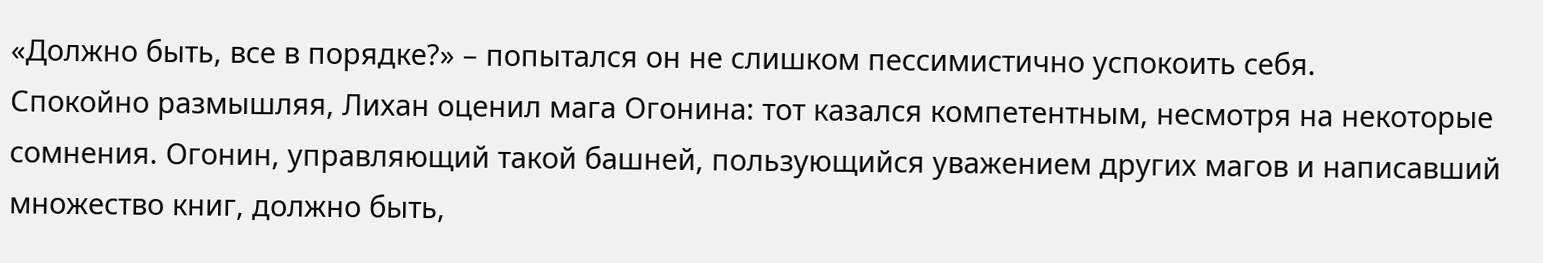«Должно быть, все в порядке?» – попытался он не слишком пессимистично успокоить себя.
Спокойно размышляя, Лихан оценил мага Огонина: тот казался компетентным, несмотря на некоторые сомнения. Огонин, управляющий такой башней, пользующийся уважением других магов и написавший множество книг, должно быть,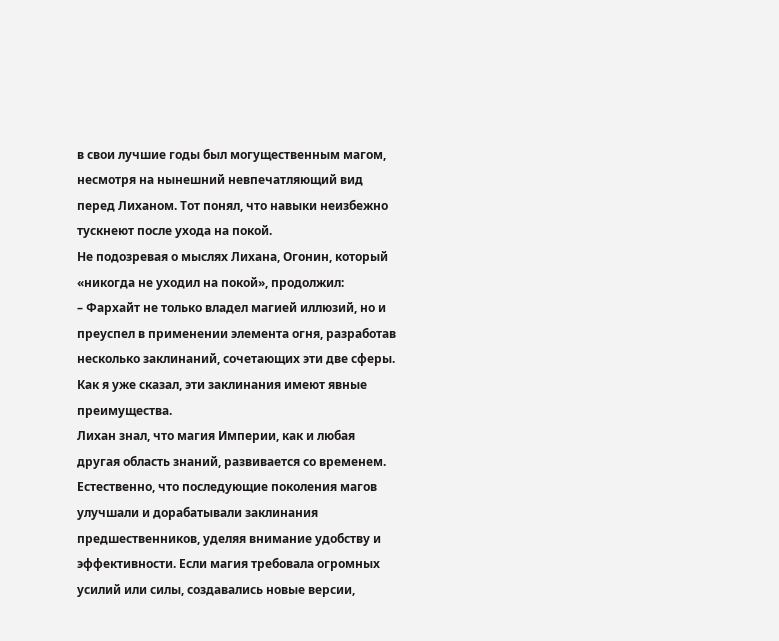в свои лучшие годы был могущественным магом, несмотря на нынешний невпечатляющий вид перед Лиханом. Тот понял, что навыки неизбежно тускнеют после ухода на покой.
Не подозревая о мыслях Лихана, Огонин, который «никогда не уходил на покой», продолжил:
– Фархайт не только владел магией иллюзий, но и преуспел в применении элемента огня, разработав несколько заклинаний, сочетающих эти две сферы. Как я уже сказал, эти заклинания имеют явные преимущества.
Лихан знал, что магия Империи, как и любая другая область знаний, развивается со временем. Естественно, что последующие поколения магов улучшали и дорабатывали заклинания предшественников, уделяя внимание удобству и эффективности. Если магия требовала огромных усилий или силы, создавались новые версии,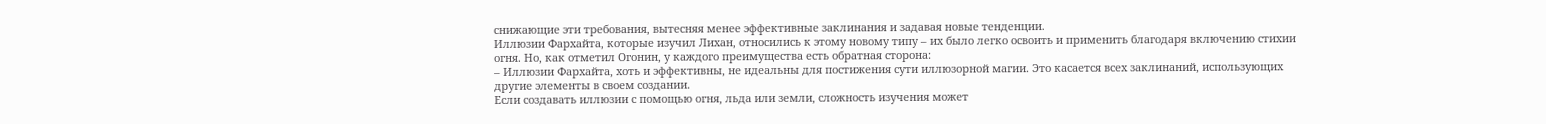снижающие эти требования, вытесняя менее эффективные заклинания и задавая новые тенденции.
Иллюзии Фархайта, которые изучил Лихан, относились к этому новому типу – их было легко освоить и применить благодаря включению стихии огня. Но, как отметил Огонин, у каждого преимущества есть обратная сторона:
– Иллюзии Фархайта, хоть и эффективны, не идеальны для постижения сути иллюзорной магии. Это касается всех заклинаний, использующих другие элементы в своем создании.
Если создавать иллюзии с помощью огня, льда или земли, сложность изучения может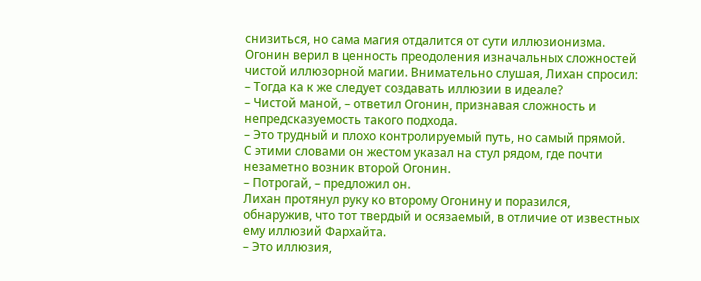снизиться, но сама магия отдалится от сути иллюзионизма.
Огонин верил в ценность преодоления изначальных сложностей чистой иллюзорной магии. Внимательно слушая, Лихан спросил:
– Тогда ка к же следует создавать иллюзии в идеале?
– Чистой маной, – ответил Огонин, признавая сложность и непредсказуемость такого подхода.
– Это трудный и плохо контролируемый путь, но самый прямой.
С этими словами он жестом указал на стул рядом, где почти незаметно возник второй Огонин.
– Потрогай, – предложил он.
Лихан протянул руку ко второму Огонину и поразился, обнаружив, что тот твердый и осязаемый, в отличие от известных ему иллюзий Фархайта.
– Это иллюзия,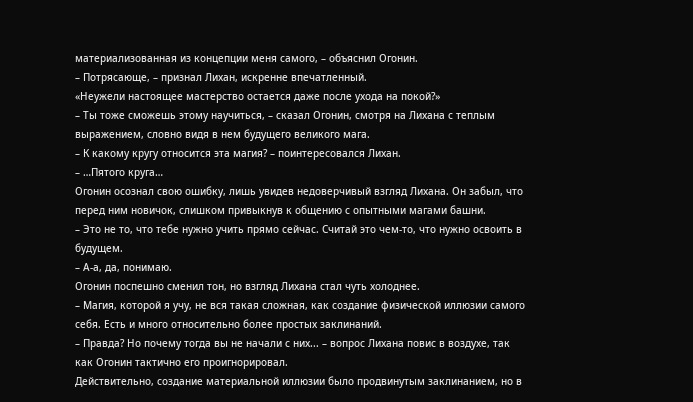материализованная из концепции меня самого, – объяснил Огонин.
– Потрясающе, – признал Лихан, искренне впечатленный.
«Неужели настоящее мастерство остается даже после ухода на покой?»
– Ты тоже сможешь этому научиться, – сказал Огонин, смотря на Лихана с теплым выражением, словно видя в нем будущего великого мага.
– К какому кругу относится эта магия? – поинтересовался Лихан.
– …Пятого круга…
Огонин осознал свою ошибку, лишь увидев недоверчивый взгляд Лихана. Он забыл, что перед ним новичок, слишком привыкнув к общению с опытными магами башни.
– Это не то, что тебе нужно учить прямо сейчас. Считай это чем-то, что нужно освоить в будущем.
– А-а, да, понимаю.
Огонин поспешно сменил тон, но взгляд Лихана стал чуть холоднее.
– Магия, которой я учу, не вся такая сложная, как создание физической иллюзии самого себя. Есть и много относительно более простых заклинаний.
– Правда? Но почему тогда вы не начали с них... – вопрос Лихана повис в воздухе, так как Огонин тактично его проигнорировал.
Действительно, создание материальной иллюзии было продвинутым заклинанием, но в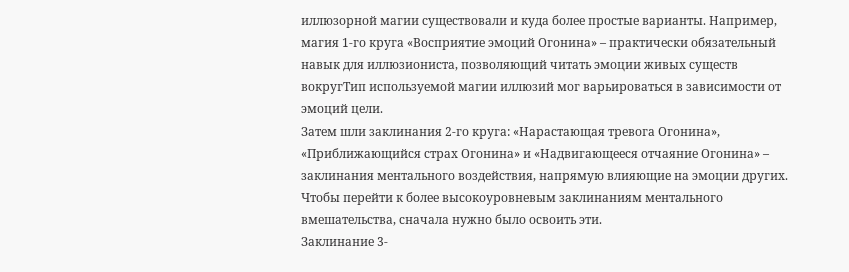иллюзорной магии существовали и куда более простые варианты. Например, магия 1-го круга «Восприятие эмоций Огонина» – практически обязательный навык для иллюзиониста, позволяющий читать эмоции живых существ вокругТип используемой магии иллюзий мог варьироваться в зависимости от эмоций цели.
Затем шли заклинания 2-го круга: «Нарастающая тревога Огонина», «Приближающийся страх Огонина» и «Надвигающееся отчаяние Огонина» – заклинания ментального воздействия, напрямую влияющие на эмоции других.
Чтобы перейти к более высокоуровневым заклинаниям ментального вмешательства, сначала нужно было освоить эти.
Заклинание 3-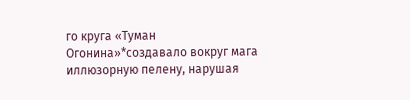го круга «Туман Огонина»*создавало вокруг мага иллюзорную пелену, нарушая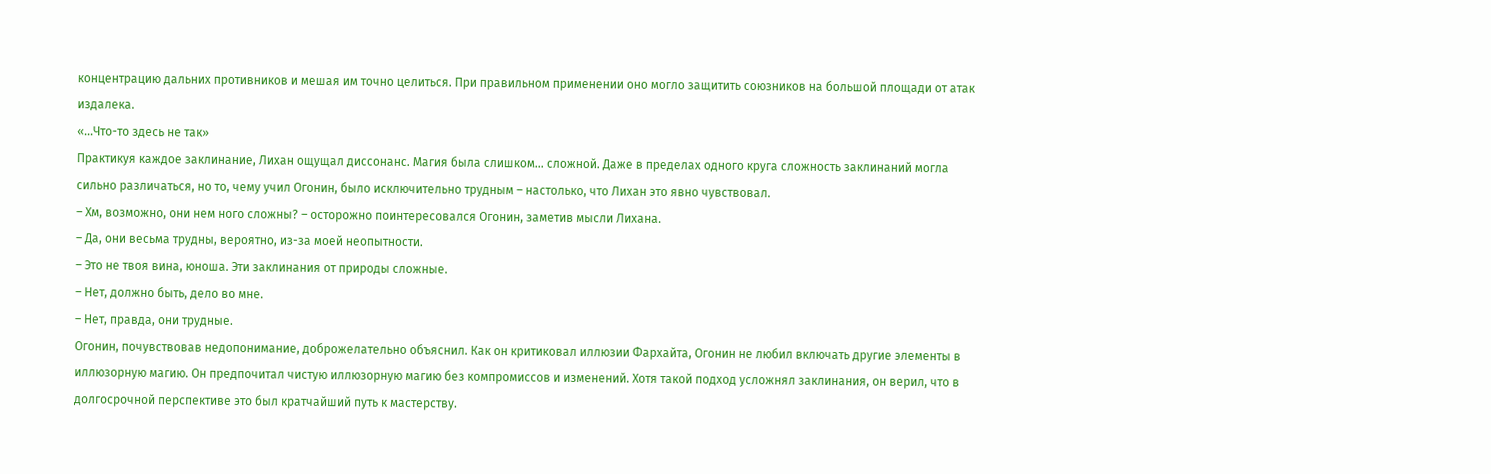концентрацию дальних противников и мешая им точно целиться. При правильном применении оно могло защитить союзников на большой площади от атак издалека.
«...Что-то здесь не так»
Практикуя каждое заклинание, Лихан ощущал диссонанс. Магия была слишком... сложной. Даже в пределах одного круга сложность заклинаний могла сильно различаться, но то, чему учил Огонин, было исключительно трудным – настолько, что Лихан это явно чувствовал.
– Хм, возможно, они нем ного сложны? – осторожно поинтересовался Огонин, заметив мысли Лихана.
– Да, они весьма трудны, вероятно, из-за моей неопытности.
– Это не твоя вина, юноша. Эти заклинания от природы сложные.
– Нет, должно быть, дело во мне.
– Нет, правда, они трудные.
Огонин, почувствовав недопонимание, доброжелательно объяснил. Как он критиковал иллюзии Фархайта, Огонин не любил включать другие элементы в иллюзорную магию. Он предпочитал чистую иллюзорную магию без компромиссов и изменений. Хотя такой подход усложнял заклинания, он верил, что в долгосрочной перспективе это был кратчайший путь к мастерству.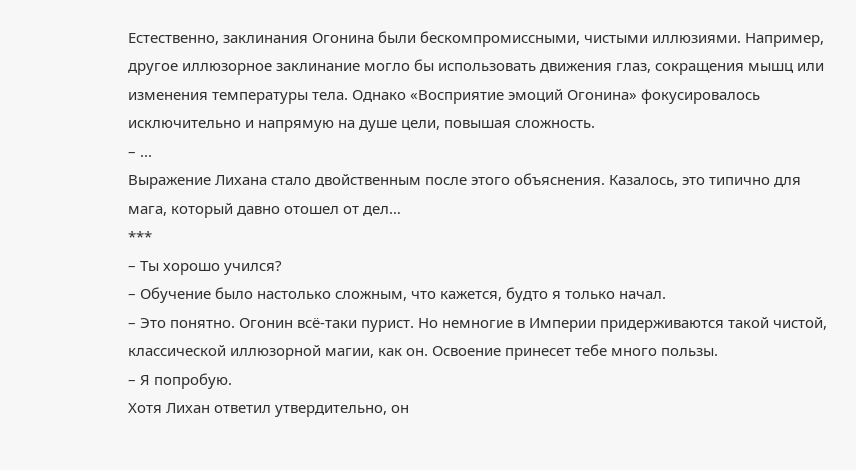Естественно, заклинания Огонина были бескомпромиссными, чистыми иллюзиями. Например, другое иллюзорное заклинание могло бы использовать движения глаз, сокращения мышц или изменения температуры тела. Однако «Восприятие эмоций Огонина» фокусировалось исключительно и напрямую на душе цели, повышая сложность.
– ...
Выражение Лихана стало двойственным после этого объяснения. Казалось, это типично для мага, который давно отошел от дел…
***
– Ты хорошо учился?
– Обучение было настолько сложным, что кажется, будто я только начал.
– Это понятно. Огонин всё-таки пурист. Но немногие в Империи придерживаются такой чистой, классической иллюзорной магии, как он. Освоение принесет тебе много пользы.
– Я попробую.
Хотя Лихан ответил утвердительно, он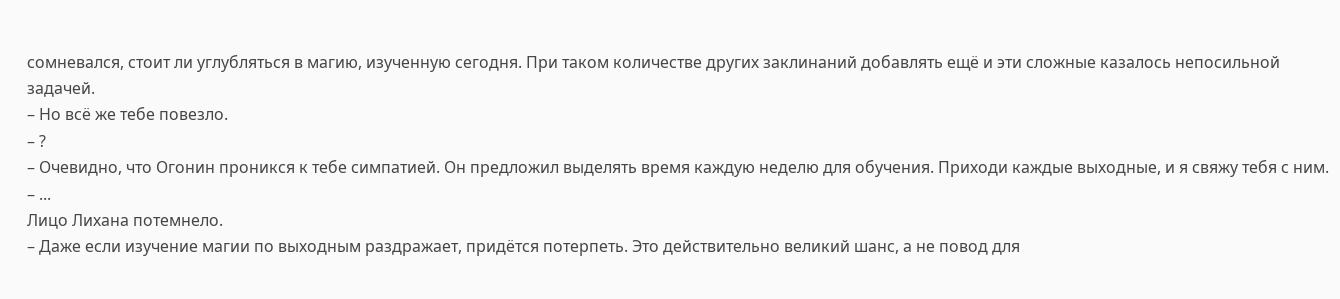сомневался, стоит ли углубляться в магию, изученную сегодня. При таком количестве других заклинаний добавлять ещё и эти сложные казалось непосильной задачей.
– Но всё же тебе повезло.
– ?
– Очевидно, что Огонин проникся к тебе симпатией. Он предложил выделять время каждую неделю для обучения. Приходи каждые выходные, и я свяжу тебя с ним.
– ...
Лицо Лихана потемнело.
– Даже если изучение магии по выходным раздражает, придётся потерпеть. Это действительно великий шанс, а не повод для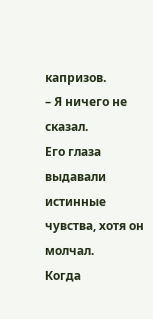капризов.
– Я ничего не сказал.
Его глаза выдавали истинные чувства, хотя он молчал.
Когда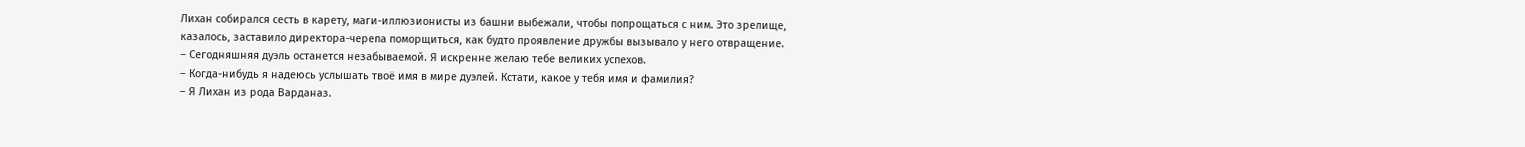Лихан собирался сесть в карету, маги-иллюзионисты из башни выбежали, чтобы попрощаться с ним. Это зрелище, казалось, заставило директора-черепа поморщиться, как будто проявление дружбы вызывало у него отвращение.
– Сегодняшняя дуэль останется незабываемой. Я искренне желаю тебе великих успехов.
– Когда-нибудь я надеюсь услышать твоё имя в мире дуэлей. Кстати, какое у тебя имя и фамилия?
– Я Лихан из рода Варданаз.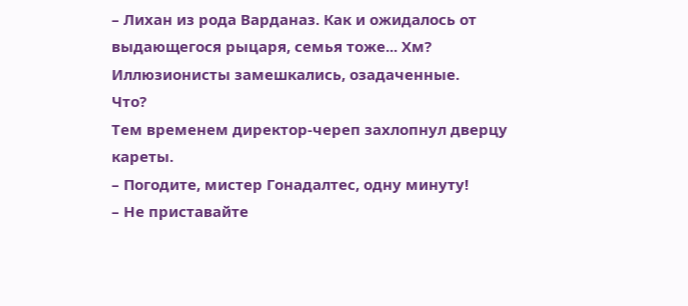– Лихан из рода Варданаз. Как и ожидалось от выдающегося рыцаря, семья тоже... Хм?
Иллюзионисты замешкались, озадаченные.
Что?
Тем временем директор-череп захлопнул дверцу кареты.
– Погодите, мистер Гонадалтес, одну минуту!
– Не приставайте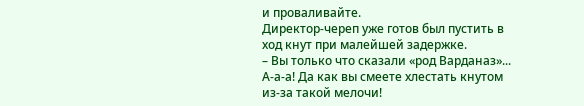и проваливайте.
Директор-череп уже готов был пустить в ход кнут при малейшей задержке.
– Вы только что сказали «род Варданаз»... А-а-а! Да как вы смеете хлестать кнутом из-за такой мелочи!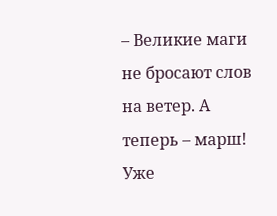– Великие маги не бросают слов на ветер. А теперь – марш!
Уже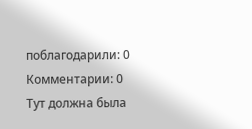поблагодарили: 0
Комментарии: 0
Тут должна была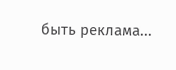быть реклама...